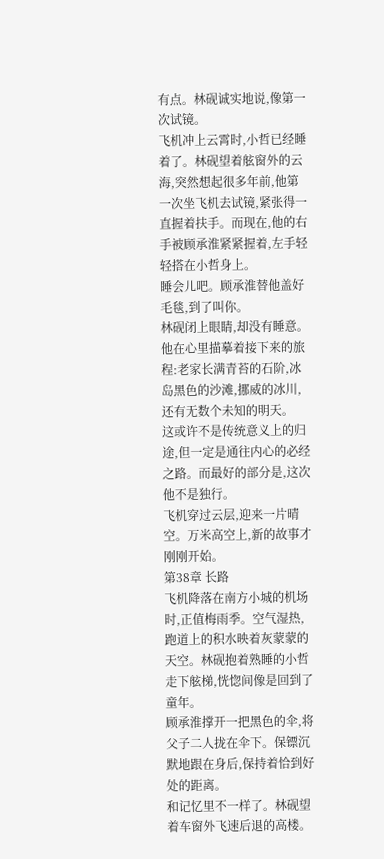有点。林砚诚实地说,像第一次试镜。
飞机冲上云霄时,小哲已经睡着了。林砚望着舷窗外的云海,突然想起很多年前,他第一次坐飞机去试镜,紧张得一直握着扶手。而现在,他的右手被顾承淮紧紧握着,左手轻轻搭在小哲身上。
睡会儿吧。顾承淮替他盖好毛毯,到了叫你。
林砚闭上眼睛,却没有睡意。他在心里描摹着接下来的旅程:老家长满青苔的石阶,冰岛黑色的沙滩,挪威的冰川,还有无数个未知的明天。
这或许不是传统意义上的归途,但一定是通往内心的必经之路。而最好的部分是,这次他不是独行。
飞机穿过云层,迎来一片晴空。万米高空上,新的故事才刚刚开始。
第38章 长路
飞机降落在南方小城的机场时,正值梅雨季。空气湿热,跑道上的积水映着灰蒙蒙的天空。林砚抱着熟睡的小哲走下舷梯,恍惚间像是回到了童年。
顾承淮撑开一把黑色的伞,将父子二人拢在伞下。保镖沉默地跟在身后,保持着恰到好处的距离。
和记忆里不一样了。林砚望着车窗外飞速后退的高楼。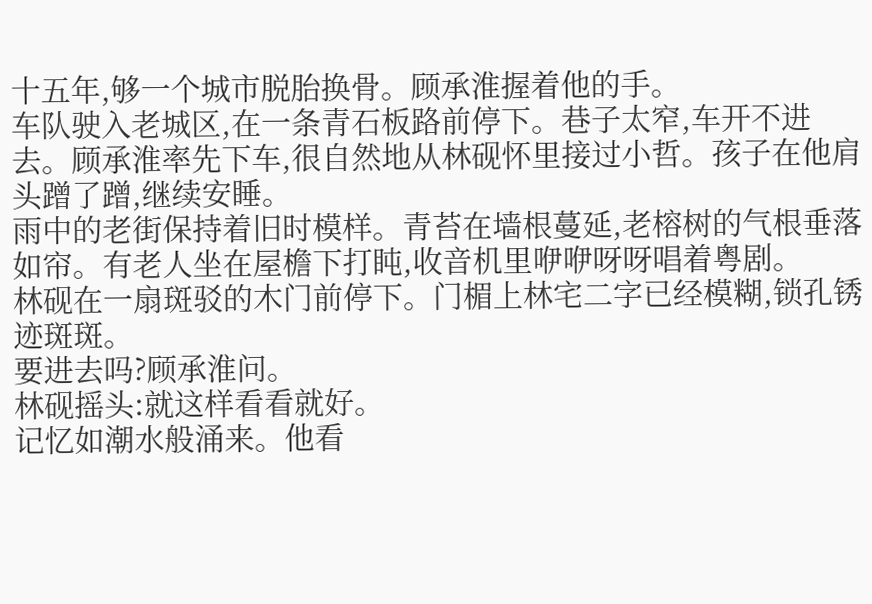十五年,够一个城市脱胎换骨。顾承淮握着他的手。
车队驶入老城区,在一条青石板路前停下。巷子太窄,车开不进去。顾承淮率先下车,很自然地从林砚怀里接过小哲。孩子在他肩头蹭了蹭,继续安睡。
雨中的老街保持着旧时模样。青苔在墙根蔓延,老榕树的气根垂落如帘。有老人坐在屋檐下打盹,收音机里咿咿呀呀唱着粤剧。
林砚在一扇斑驳的木门前停下。门楣上林宅二字已经模糊,锁孔锈迹斑斑。
要进去吗?顾承淮问。
林砚摇头:就这样看看就好。
记忆如潮水般涌来。他看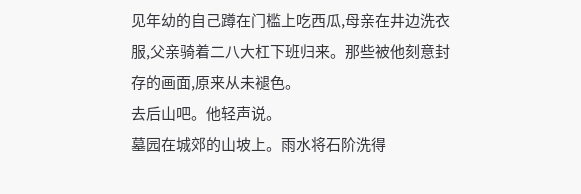见年幼的自己蹲在门槛上吃西瓜,母亲在井边洗衣服,父亲骑着二八大杠下班归来。那些被他刻意封存的画面,原来从未褪色。
去后山吧。他轻声说。
墓园在城郊的山坡上。雨水将石阶洗得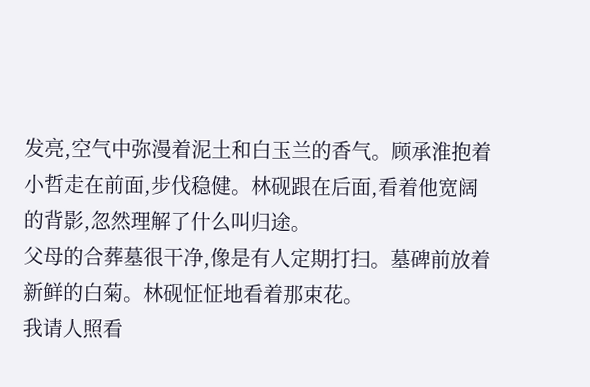发亮,空气中弥漫着泥土和白玉兰的香气。顾承淮抱着小哲走在前面,步伐稳健。林砚跟在后面,看着他宽阔的背影,忽然理解了什么叫归途。
父母的合葬墓很干净,像是有人定期打扫。墓碑前放着新鲜的白菊。林砚怔怔地看着那束花。
我请人照看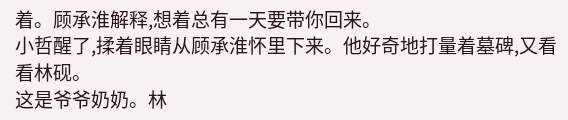着。顾承淮解释,想着总有一天要带你回来。
小哲醒了,揉着眼睛从顾承淮怀里下来。他好奇地打量着墓碑,又看看林砚。
这是爷爷奶奶。林